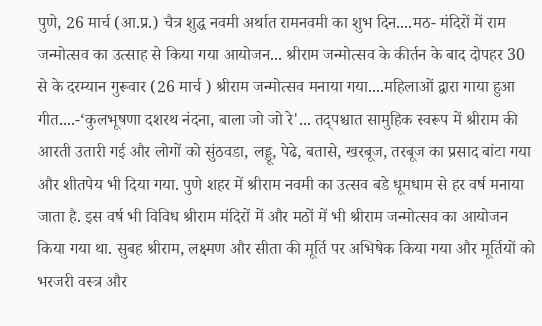पुणे, 26 मार्च (आ.प्र.) चैत्र शुद्ध नवमी अर्थात रामनवमी का शुभ दिन....मठ- मंदिरों में राम जन्मोत्सव का उत्साह से किया गया आयोजन... श्रीराम जन्मोत्सव के कीर्तन के बाद दोपहर 30 से के दरम्यान गुरूवार (26 मार्च ) श्रीराम जन्मोत्सव मनाया गया....महिलाओं द्वारा गाया हुआ गीत....-‘कुलभूषणा दशरथ नंदना, बाला जो जो रे'... तद्पश्चात सामुहिक स्वरूप में श्रीराम की आरती उतारी गई और लोगों को सुंठवडा, लड्डू, पेढे, बतासे, खरबूज, तरबूज का प्रसाद बांटा गया और शीतपेय भी दिया गया. पुणे शहर में श्रीराम नवमी का उत्सव बडे धूमधाम से हर वर्ष मनाया जाता है. इस वर्ष भी विविध श्रीराम मंदिरों में और मठों में भी श्रीराम जन्मोत्सव का आयोजन किया गया था. सुबह श्रीराम, लक्ष्मण और सीता की मूर्ति पर अभिषेक किया गया और मूर्तियों को भरजरी वस्त्र और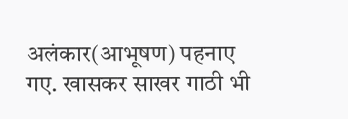अलंकार(आभूषण) पहनाए गए. खासकर साखर गाठी भी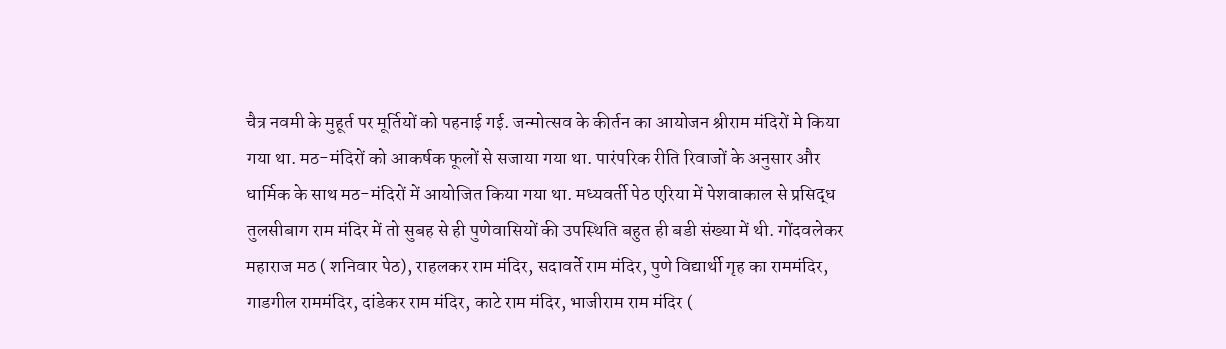चैत्र नवमी के मुहूर्त पर मूर्तियों को पहनाई गई. जन्मोत्सव के कीर्तन का आयोजन श्रीराम मंदिरों मे किया गया था. मठ-मंदिरों को आकर्षक फूलों से सजाया गया था. पारंपरिक रीति रिवाजों के अनुसार और धार्मिक के साथ मठ-मंदिरों में आयोजित किया गया था. मध्यवर्ती पेठ एरिया में पेशवाकाल से प्रसिद्ध तुलसीबाग राम मंदिर में तो सुबह से ही पुणेवासियों की उपस्थिति बहुत ही बडी संख्या में थी. गोंदवलेकर महाराज मठ ( शनिवार पेठ), राहलकर राम मंदिर, सदावर्ते राम मंदिर, पुणे विद्यार्थी गृह का राममंदिर, गाडगील राममंदिर, दांडेकर राम मंदिर, काटे राम मंदिर, भाजीराम राम मंदिर (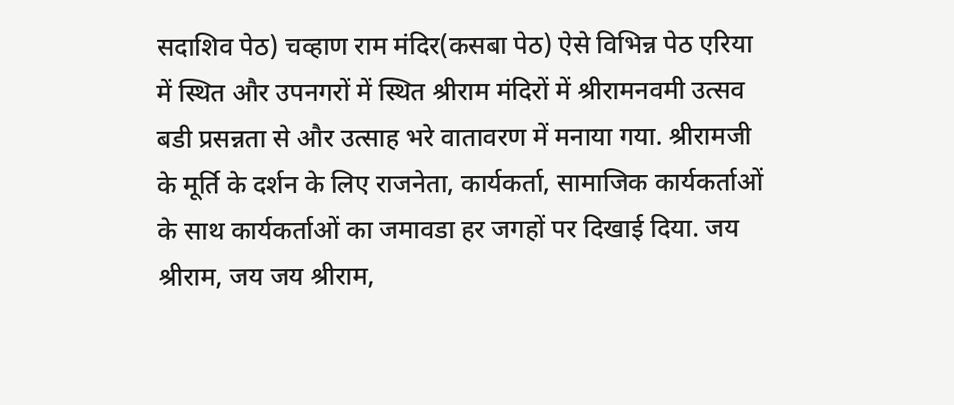सदाशिव पेठ) चव्हाण राम मंदिर(कसबा पेठ) ऐसे विभिन्न पेठ एरिया में स्थित और उपनगरों में स्थित श्रीराम मंदिरों में श्रीरामनवमी उत्सव बडी प्रसन्नता से और उत्साह भरे वातावरण में मनाया गया. श्रीरामजी के मूर्ति के दर्शन के लिए राजनेता, कार्यकर्ता, सामाजिक कार्यकर्ताओं के साथ कार्यकर्ताओं का जमावडा हर जगहों पर दिखाई दिया. जय श्रीराम, जय जय श्रीराम,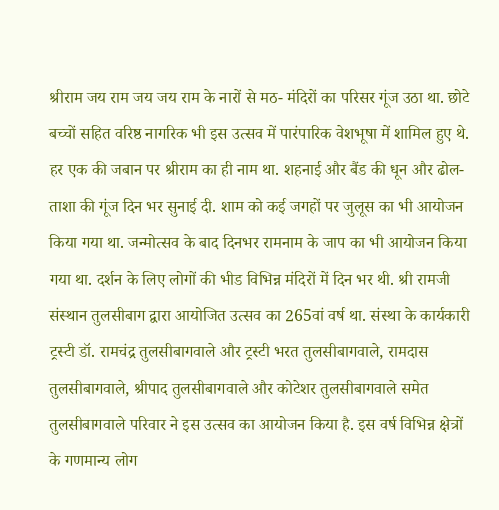श्रीराम जय राम जय जय राम के नारों से मठ- मंदिरों का परिसर गूंज उठा था. छोटे बच्चों सहित वरिष्ठ नागरिक भी इस उत्सव में पारंपारिक वेशभूषा में शामिल हुए थे. हर एक की जबान पर श्रीराम का ही नाम था. शहनाई और बैंड की धून और ढोल-ताशा की गूंज दिन भर सुनाई दी. शाम को कई जगहों पर जुलूस का भी आयोजन किया गया था. जन्मोत्सव के बाद दिनभर रामनाम के जाप का भी आयोजन किया गया था. दर्शन के लिए लोगों की भीड विभिन्न मंदिरों में दिन भर थी. श्री रामजी संस्थान तुलसीबाग द्वारा आयोजित उत्सव का 265वां वर्ष था. संस्था के कार्यकारी ट्रस्टी डॉ. रामचंद्र तुलसीबागवाले और ट्रस्टी भरत तुलसीबागवाले, रामदास तुलसीबागवाले, श्रीपाद तुलसीबागवाले और कोटेशर तुलसीबागवाले समेत तुलसीबागवाले परिवार ने इस उत्सव का आयोजन किया है. इस वर्ष विभिन्न क्षेत्रों के गणमान्य लोग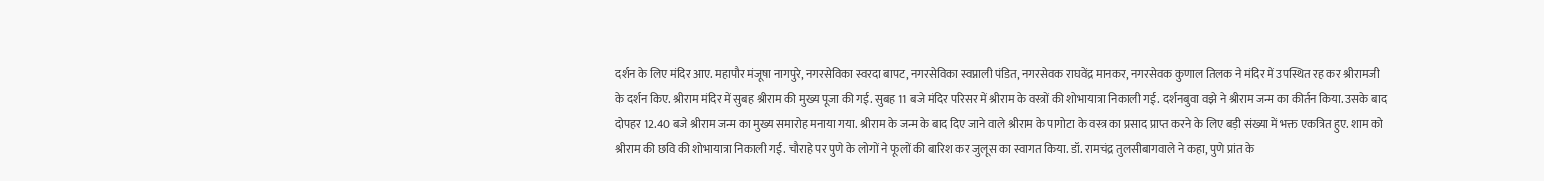दर्शन के लिए मंदिर आए. महापौर मंजूषा नागपुरे, नगरसेविका स्वरदा बापट, नगरसेविका स्वप्नाली पंडित, नगरसेवक राघवेंद्र मानकर, नगरसेवक कुणाल तिलक ने मंदिर में उपस्थित रह कर श्रीरामजी के दर्शन किए. श्रीराम मंदिर में सुबह श्रीराम की मुख्य पूजा की गई. सुबह 11 बजे मंदिर परिसर में श्रीराम के वस्त्रों की शोभायात्रा निकाली गई. दर्शनबुवा वझे ने श्रीराम जन्म का कीर्तन किया. उसके बाद दोपहर 12.40 बजे श्रीराम जन्म का मुख्य समारोह मनाया गया. श्रीराम के जन्म के बाद दिए जाने वाले श्रीराम के पागोटा के वस्त्र का प्रसाद प्राप्त करने के लिए बड़ी संख्या में भक्त एकत्रित हुए. शाम को श्रीराम की छवि की शोभायात्रा निकाली गई. चौराहे पर पुणे के लोगों ने फूलों की बारिश कर जुलूस का स्वागत किया. डॉ. रामचंद्र तुलसीबागवाले ने कहा, पुणे प्रांत के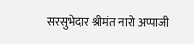सरसुभेदार श्रीमंत नारो अप्पाजी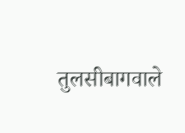तुलसीबागवाले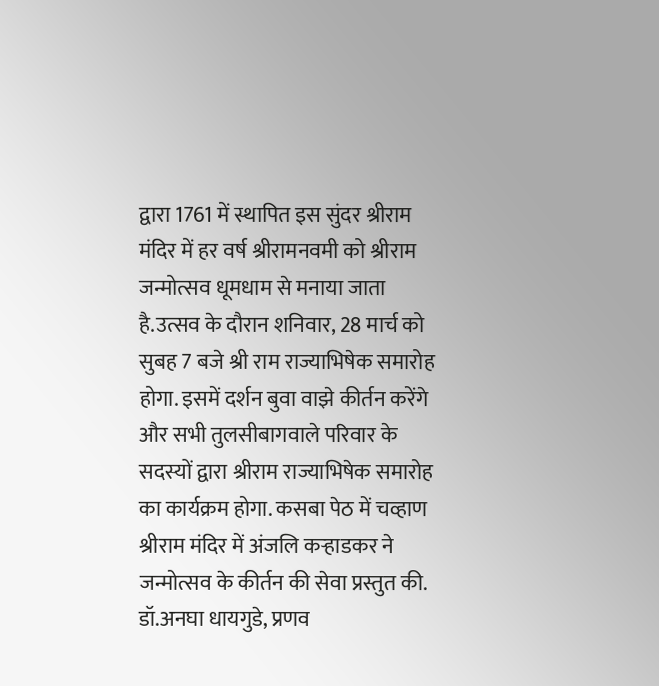द्वारा 1761 में स्थापित इस सुंदर श्रीराम मंदिर में हर वर्ष श्रीरामनवमी को श्रीराम जन्मोत्सव धूमधाम से मनाया जाता है.उत्सव के दौरान शनिवार, 28 मार्च को सुबह 7 बजे श्री राम राज्याभिषेक समारोह होगा. इसमें दर्शन बुवा वाझे कीर्तन करेंगे और सभी तुलसीबागवाले परिवार के सदस्यों द्वारा श्रीराम राज्याभिषेक समारोह का कार्यक्रम होगा. कसबा पेठ में चव्हाण श्रीराम मंदिर में अंजलि कऱ्हाडकर ने जन्मोत्सव के कीर्तन की सेवा प्रस्तुत की. डॉ.अनघा धायगुडे, प्रणव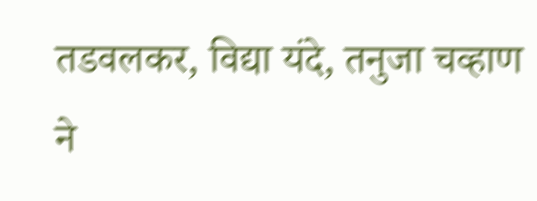तडवलकर, विद्या यंदे, तनुजा चव्हाण ने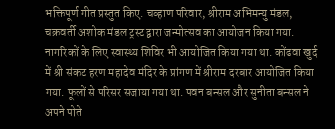भक्तिपूर्ण गीत प्रस्तुत किए. चव्हाण परिवार, श्रीराम अभिमन्यु मंडल, चक्रवर्ती अशोक मंडल ट्रस्ट द्वारा जन्मोत्सव का आयोजन किया गया. नागरिकों के लिए स्वास्थ्य शिविर भी आयोजित किया गया था. कोंढवा खुर्द में श्री संकट हरण महादेव मंदिर के प्रांगण में श्रीराम दरबार आयोजित किया गया. फूलों से परिसर सजाया गया था. पवन बन्सल और सुनीता बन्सल ने अपने पोते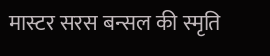मास्टर सरस बन्सल की स्मृति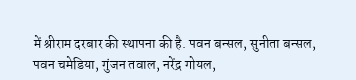में श्रीराम दरबार की स्थापना की है. पवन बन्सल, सुनीता बन्सल, पवन चमेडिया, गुंजन तवाल, नरेंद्र गोयल,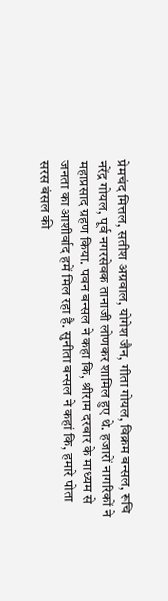प्रेमचंद मित्तल, सतीश अग्रवाल, योगेश जैन, गीता गोयल, विक्रम बन्सल, रूचि नरेंद्र गोयल, पूर्व नगरसेवक तानाजी लोणकर शामिल हुए थे. हजारों नागरिकों ने महाप्रसाद ग्रहण किया. पवन बन्सल ने कहा कि, श्रीराम दरबार के माध्यम से जनता का आशीर्वाद हमें मिल रहा है. सुनीता बन्सल ने कहां कि, हमारे पोता सरस बंसल की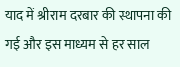याद में श्रीराम दरबार की स्थापना की गई और इस माध्यम से हर साल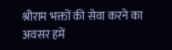श्रीराम भक्तों की सेवा करने का अवसर हमें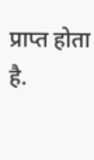प्राप्त होता है.